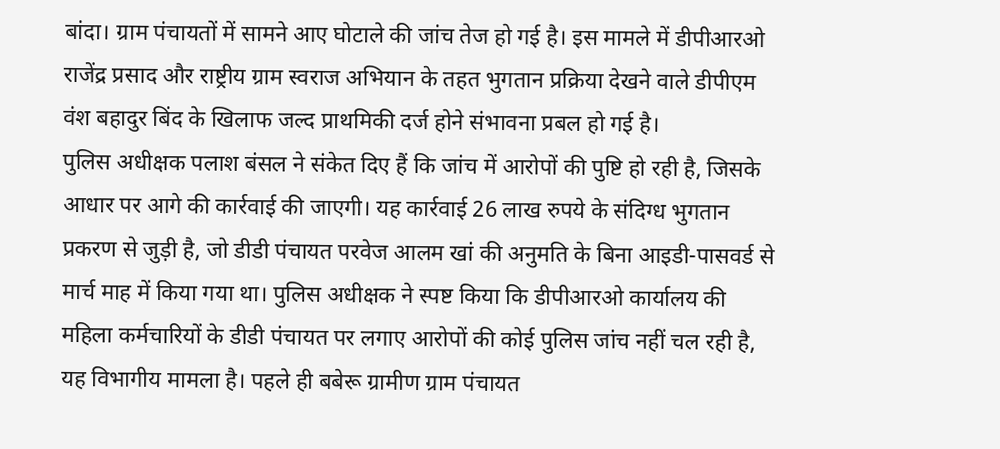बांदा। ग्राम पंचायतों में सामने आए घोटाले की जांच तेज हो गई है। इस मामले में डीपीआरओ राजेंद्र प्रसाद और राष्ट्रीय ग्राम स्वराज अभियान के तहत भुगतान प्रक्रिया देखने वाले डीपीएम वंश बहादुर बिंद के खिलाफ जल्द प्राथमिकी दर्ज होने संभावना प्रबल हो गई है।
पुलिस अधीक्षक पलाश बंसल ने संकेत दिए हैं कि जांच में आरोपों की पुष्टि हो रही है, जिसके आधार पर आगे की कार्रवाई की जाएगी। यह कार्रवाई 26 लाख रुपये के संदिग्ध भुगतान प्रकरण से जुड़ी है, जो डीडी पंचायत परवेज आलम खां की अनुमति के बिना आइडी-पासवर्ड से मार्च माह में किया गया था। पुलिस अधीक्षक ने स्पष्ट किया कि डीपीआरओ कार्यालय की महिला कर्मचारियों के डीडी पंचायत पर लगाए आरोपों की कोई पुलिस जांच नहीं चल रही है, यह विभागीय मामला है। पहले ही बबेरू ग्रामीण ग्राम पंचायत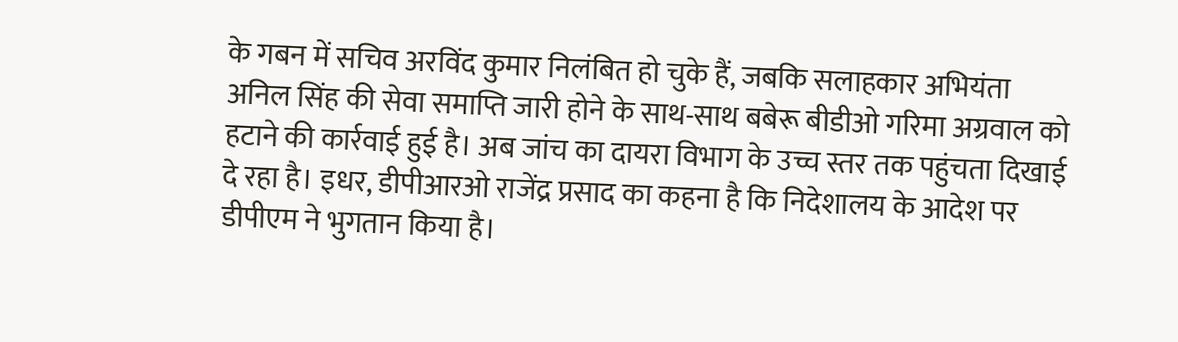के गबन में सचिव अरविंद कुमार निलंबित हो चुके हैं, जबकि सलाहकार अभियंता अनिल सिंह की सेवा समाप्ति जारी होने के साथ-साथ बबेरू बीडीओ गरिमा अग्रवाल को हटाने की कार्रवाई हुई है। अब जांच का दायरा विभाग के उच्च स्तर तक पहुंचता दिखाई दे रहा है। इधर, डीपीआरओ राजेंद्र प्रसाद का कहना है कि निदेशालय के आदेश पर डीपीएम ने भुगतान किया है।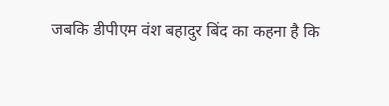जबकि डीपीएम वंश बहादुर बिंद का कहना है कि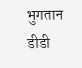भुगतान डीडी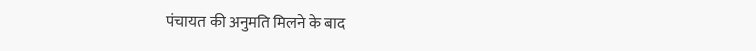पंचायत की अनुमति मिलने के बाद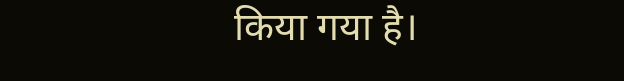किया गया है।